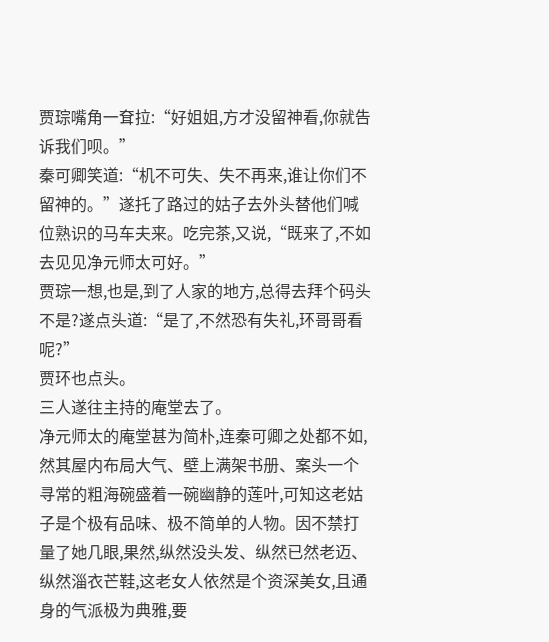贾琮嘴角一耷拉:“好姐姐,方才没留神看,你就告诉我们呗。”
秦可卿笑道:“机不可失、失不再来,谁让你们不留神的。”遂托了路过的姑子去外头替他们喊位熟识的马车夫来。吃完茶,又说,“既来了,不如去见见净元师太可好。”
贾琮一想,也是,到了人家的地方,总得去拜个码头不是?遂点头道:“是了,不然恐有失礼,环哥哥看呢?”
贾环也点头。
三人遂往主持的庵堂去了。
净元师太的庵堂甚为简朴,连秦可卿之处都不如,然其屋内布局大气、壁上满架书册、案头一个寻常的粗海碗盛着一碗幽静的莲叶,可知这老姑子是个极有品味、极不简单的人物。因不禁打量了她几眼,果然,纵然没头发、纵然已然老迈、纵然淄衣芒鞋,这老女人依然是个资深美女,且通身的气派极为典雅,要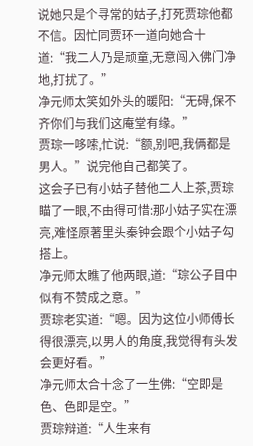说她只是个寻常的姑子,打死贾琮他都不信。因忙同贾环一道向她合十道:“我二人乃是顽童,无意闯入佛门净地,打扰了。”
净元师太笑如外头的暖阳:“无碍,保不齐你们与我们这庵堂有缘。”
贾琮一哆嗦,忙说:“额,别吧,我俩都是男人。”说完他自己都笑了。
这会子已有小姑子替他二人上茶,贾琮瞄了一眼,不由得可惜:那小姑子实在漂亮,难怪原著里头秦钟会跟个小姑子勾搭上。
净元师太瞧了他两眼,道:“琮公子目中似有不赞成之意。”
贾琮老实道:“嗯。因为这位小师傅长得很漂亮,以男人的角度,我觉得有头发会更好看。”
净元师太合十念了一生佛:“空即是色、色即是空。”
贾琮辩道:“人生来有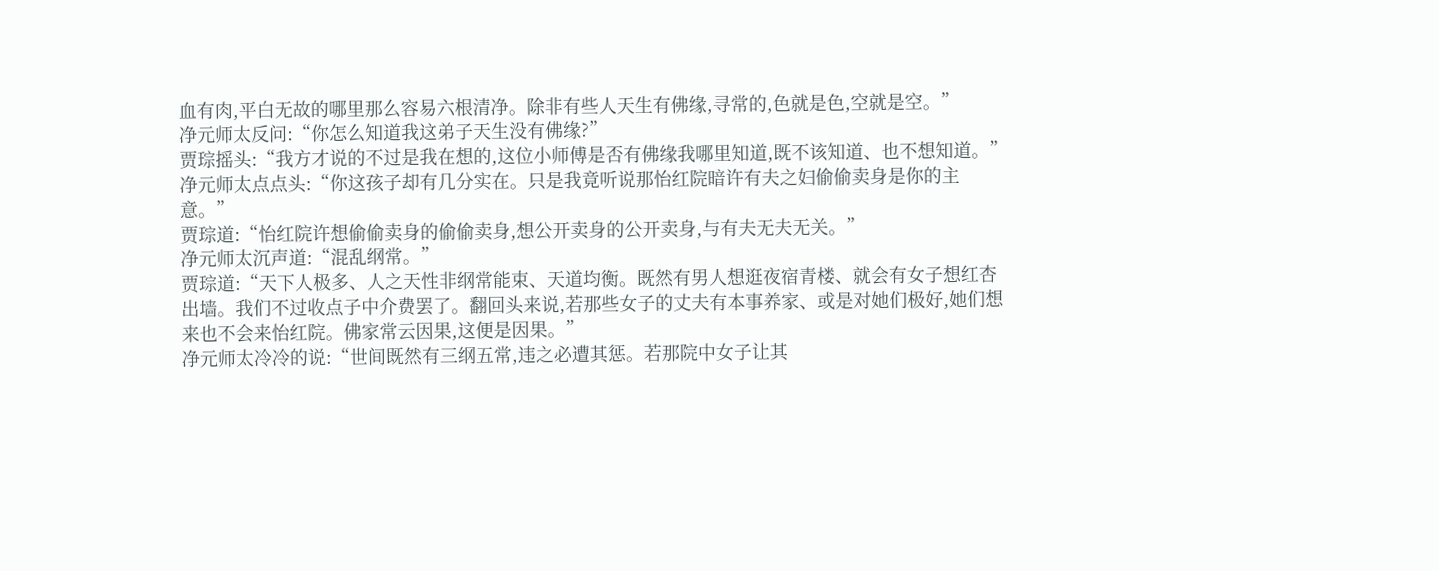血有肉,平白无故的哪里那么容易六根清净。除非有些人天生有佛缘,寻常的,色就是色,空就是空。”
净元师太反问:“你怎么知道我这弟子天生没有佛缘?”
贾琮摇头:“我方才说的不过是我在想的,这位小师傅是否有佛缘我哪里知道,既不该知道、也不想知道。”
净元师太点点头:“你这孩子却有几分实在。只是我竟听说那怡红院暗许有夫之妇偷偷卖身是你的主意。”
贾琮道:“怡红院许想偷偷卖身的偷偷卖身,想公开卖身的公开卖身,与有夫无夫无关。”
净元师太沉声道:“混乱纲常。”
贾琮道:“天下人极多、人之天性非纲常能束、天道均衡。既然有男人想逛夜宿青楼、就会有女子想红杏出墙。我们不过收点子中介费罢了。翻回头来说,若那些女子的丈夫有本事养家、或是对她们极好,她们想来也不会来怡红院。佛家常云因果,这便是因果。”
净元师太冷冷的说:“世间既然有三纲五常,违之必遭其惩。若那院中女子让其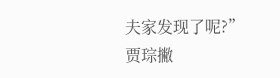夫家发现了呢?”
贾琮撇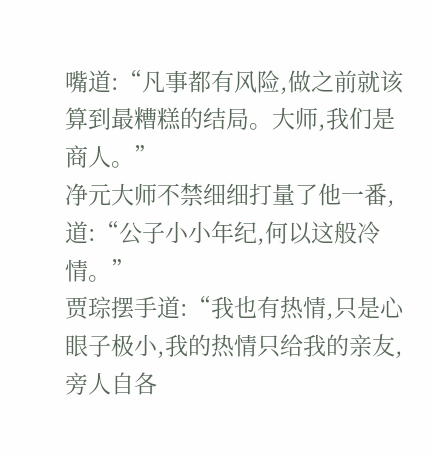嘴道:“凡事都有风险,做之前就该算到最糟糕的结局。大师,我们是商人。”
净元大师不禁细细打量了他一番,道:“公子小小年纪,何以这般冷情。”
贾琮摆手道:“我也有热情,只是心眼子极小,我的热情只给我的亲友,旁人自各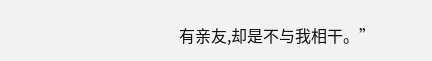有亲友,却是不与我相干。”